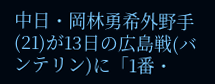中日・岡林勇希外野手(21)が13日の広島戦(バンテリン)に「1番・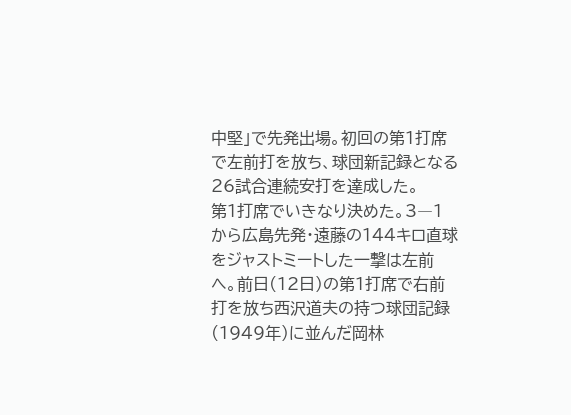中堅」で先発出場。初回の第1打席で左前打を放ち、球団新記録となる26試合連続安打を達成した。
第1打席でいきなり決めた。3―1から広島先発・遠藤の144キロ直球をジャストミートした一撃は左前へ。前日(12日)の第1打席で右前打を放ち西沢道夫の持つ球団記録(1949年)に並んだ岡林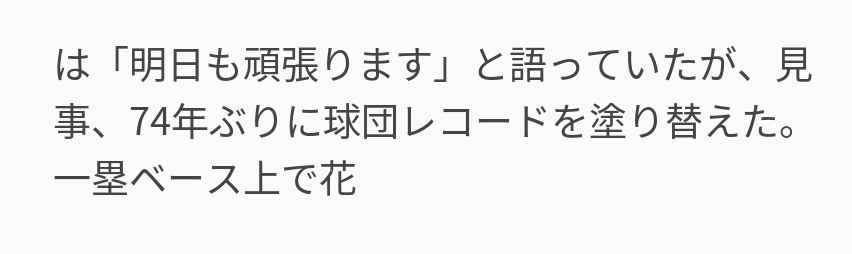は「明日も頑張ります」と語っていたが、見事、74年ぶりに球団レコードを塗り替えた。
一塁ベース上で花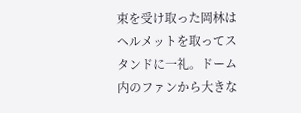束を受け取った岡林はヘルメットを取ってスタンドに一礼。ドーム内のファンから大きな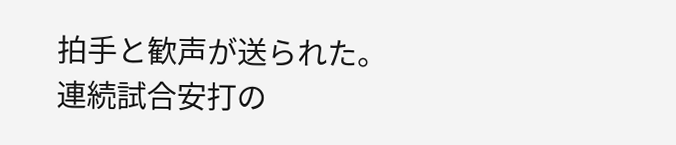拍手と歓声が送られた。
連続試合安打の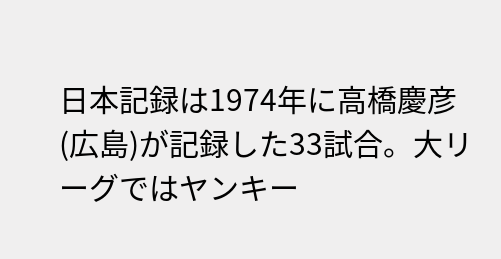日本記録は1974年に高橋慶彦(広島)が記録した33試合。大リーグではヤンキー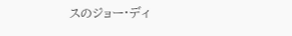スのジョー・ディ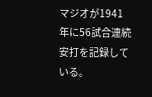マジオが1941年に56試合連続安打を記録している。